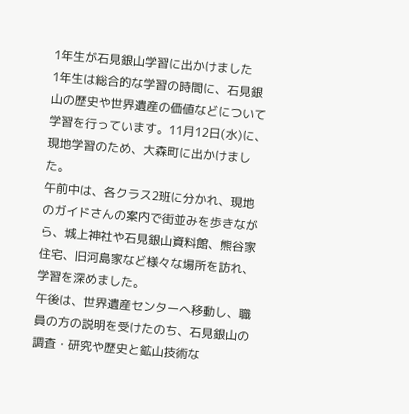1年生が石見銀山学習に出かけました
1年生は総合的な学習の時間に、石見銀山の歴史や世界遺産の価値などについて学習を行っています。11月12日(水)に、現地学習のため、大森町に出かけました。
午前中は、各クラス2班に分かれ、現地のガイドさんの案内で街並みを歩きながら、城上神社や石見銀山資料館、熊谷家住宅、旧河島家など様々な場所を訪れ、学習を深めました。
午後は、世界遺産センターへ移動し、職員の方の説明を受けたのち、石見銀山の調査・研究や歴史と鉱山技術な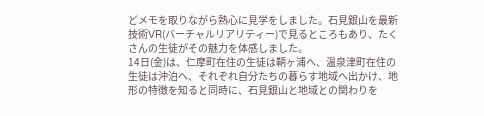どメモを取りながら熱心に見学をしました。石見銀山を最新技術VR(バーチャルリアリティー)で見るところもあり、たくさんの生徒がその魅力を体感しました。
14日(金)は、仁摩町在住の生徒は鞆ヶ浦へ、温泉津町在住の生徒は沖泊へ、それぞれ自分たちの暮らす地域へ出かけ、地形の特徴を知ると同時に、石見銀山と地域との関わりを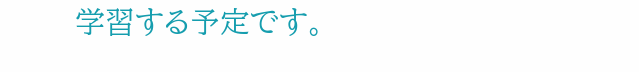学習する予定です。